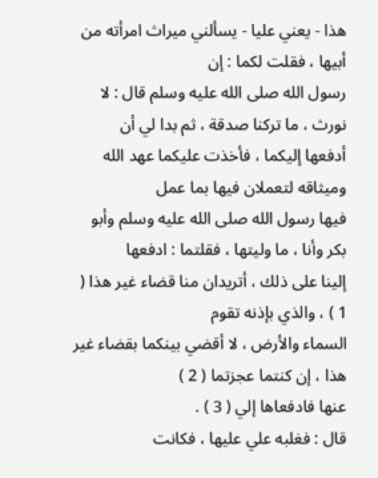هذا - يعني عليا - يسألني ميراث امرأته من أبيها ، فقلت لكما : إن
رسول الله صلى الله عليه وسلم قال : لا نورث ، ما تركنا صدقة ، ثم بدا لي أن
أدفعها إليكما ، فأخذت عليكما عهد الله وميثاقه لتعملان فيها بما عمل
فيها رسول الله صلى الله عليه وسلم وأبو بكر وأنا ، ما وليتها ، فقلتما : ادفعها
إلينا على ذلك ، أتريدان منا قضاء غير هذا ( 1 ) ، والذي بإذنه تقوم
السماء والأرض ، لا أقضي بينكما بقضاء غير هذا ، إن كنتما عجزتما ( 2 )
عنها فادفعاها إلي ( 3 ) .
قال : فغلبه علي عليها ، فكانت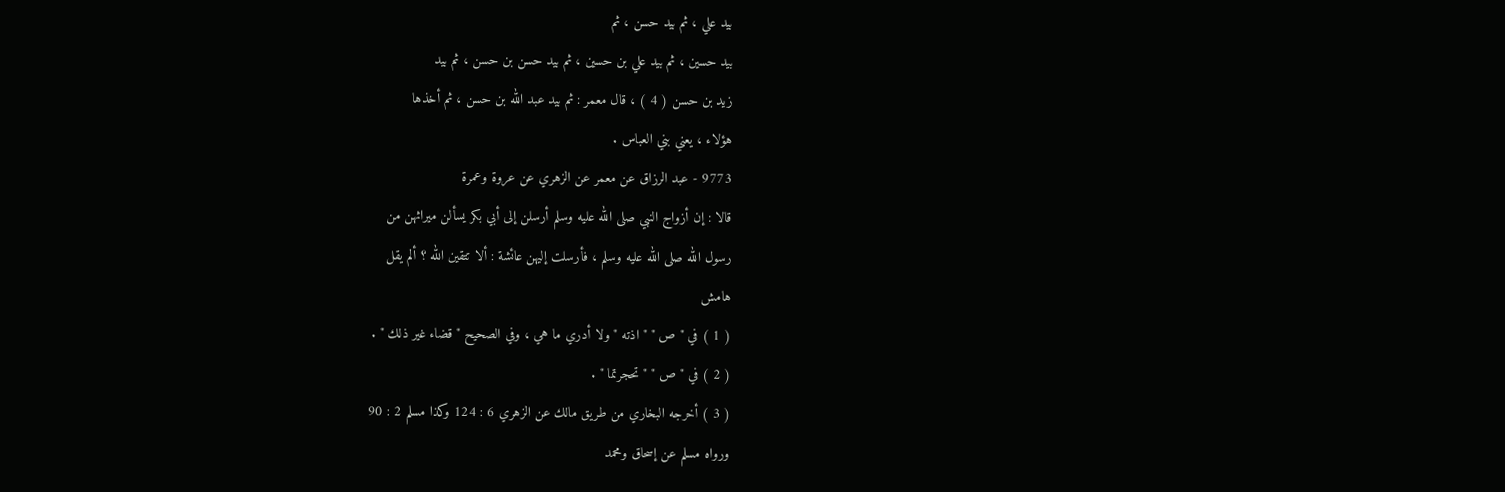بيد علي ، ثم بيد حسن ، ثم
بيد حسين ، ثم بيد علي بن حسين ، ثم بيد حسن بن حسن ، ثم بيد
زيد بن حسن ( 4 ) ، قال معمر : ثم بيد عبد الله بن حسن ، ثم أخذها
هؤلاء ، يعني بني العباس .
9773 - عبد الرزاق عن معمر عن الزهري عن عروة وعمرة
قالا : إن أزواج النبي صلى الله عليه وسلم أرسلن إلى أبي بكر يسألن ميراثهن من
رسول الله صلى الله عليه وسلم ، فأرسلت إليهن عائشة : ألا تتقين الله ؟ ألم يقل
هامش
( 1 ) في " ص " " اذته " ولا أدري ما هي ، وفي الصحيح " قضاء غير ذلك " .
( 2 ) في " ص " " تحجرتما " .
( 3 ) أخرجه البخاري من طريق مالك عن الزهري 6 : 124 وكذا مسلم 2 : 90
ورواه مسلم عن إسحاق ومحمد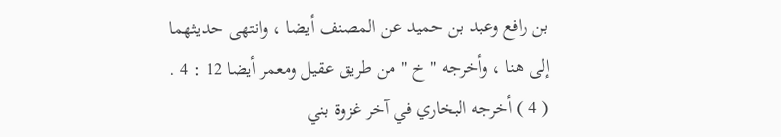بن رافع وعبد بن حميد عن المصنف أيضا ، وانتهى حديثهما
إلى هنا ، وأخرجه " خ " من طريق عقيل ومعمر أيضا 12 : 4 .
( 4 ) أخرجه البخاري في آخر غزوة بني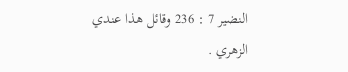النضير 7 : 236 وقائل هذا عندي
الزهري .